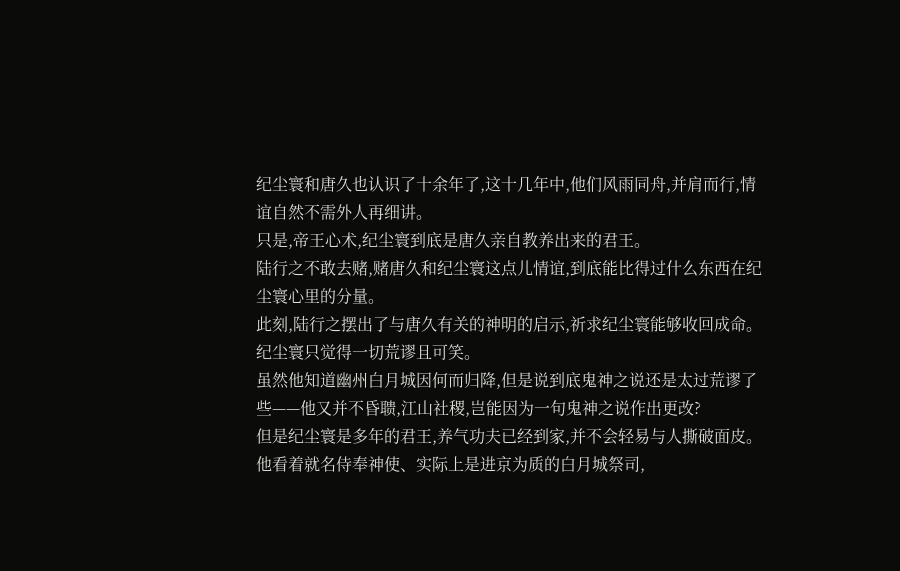纪尘寰和唐久也认识了十余年了,这十几年中,他们风雨同舟,并肩而行,情谊自然不需外人再细讲。
只是,帝王心术,纪尘寰到底是唐久亲自教养出来的君王。
陆行之不敢去赌,赌唐久和纪尘寰这点儿情谊,到底能比得过什么东西在纪尘寰心里的分量。
此刻,陆行之摆出了与唐久有关的神明的启示,祈求纪尘寰能够收回成命。
纪尘寰只觉得一切荒谬且可笑。
虽然他知道幽州白月城因何而归降,但是说到底鬼神之说还是太过荒谬了些——他又并不昏聩,江山社稷,岂能因为一句鬼神之说作出更改?
但是纪尘寰是多年的君王,养气功夫已经到家,并不会轻易与人撕破面皮。
他看着就名侍奉神使、实际上是进京为质的白月城祭司,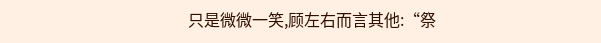只是微微一笑,顾左右而言其他:“祭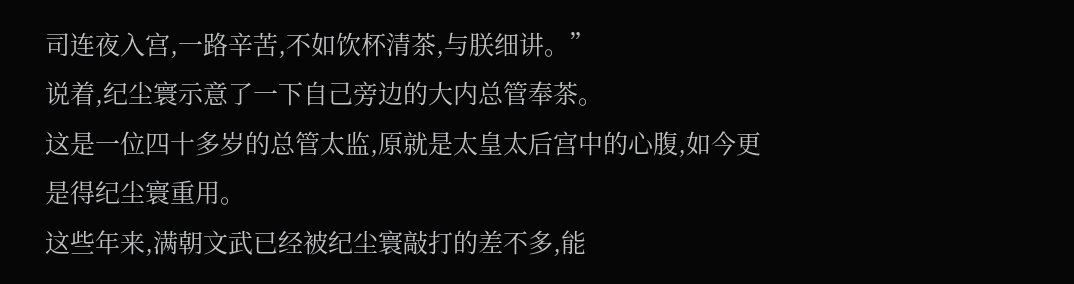司连夜入宫,一路辛苦,不如饮杯清茶,与朕细讲。”
说着,纪尘寰示意了一下自己旁边的大内总管奉茶。
这是一位四十多岁的总管太监,原就是太皇太后宫中的心腹,如今更是得纪尘寰重用。
这些年来,满朝文武已经被纪尘寰敲打的差不多,能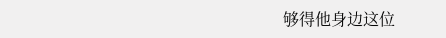够得他身边这位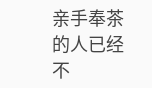亲手奉茶的人已经不